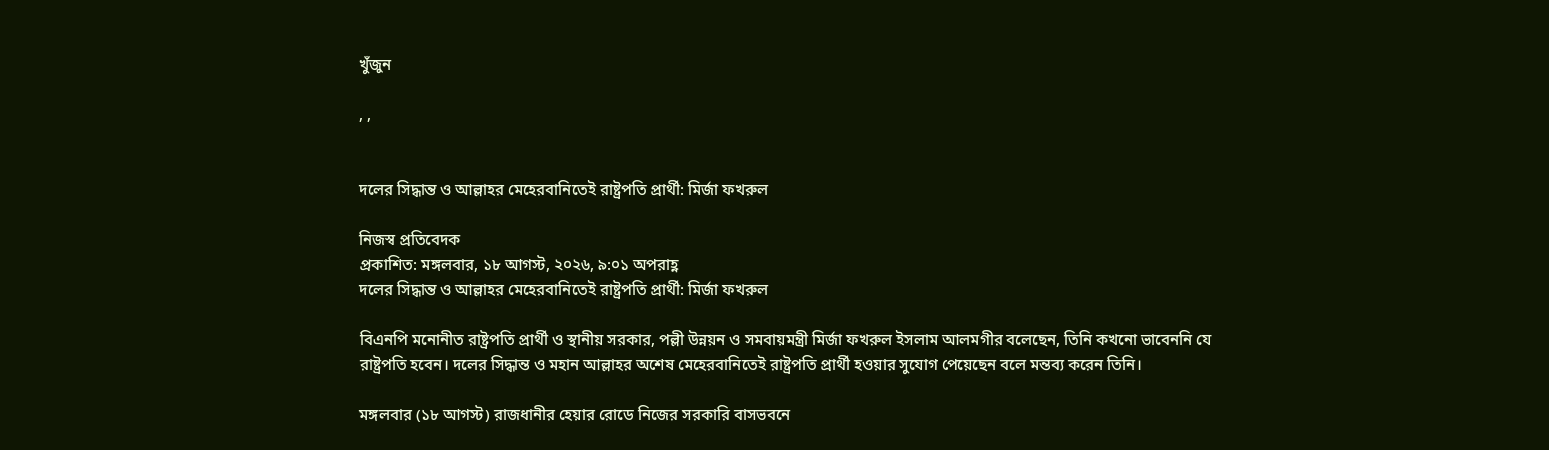খুঁজুন

, ,


দলের সিদ্ধান্ত ও আল্লাহর মেহেরবানিতেই রাষ্ট্রপতি প্রার্থী: মির্জা ফখরুল

নিজস্ব প্রতিবেদক
প্রকাশিত: মঙ্গলবার, ১৮ আগস্ট, ২০২৬, ৯:০১ অপরাহ্ণ
দলের সিদ্ধান্ত ও আল্লাহর মেহেরবানিতেই রাষ্ট্রপতি প্রার্থী: মির্জা ফখরুল

বিএনপি মনোনীত রাষ্ট্রপতি প্রার্থী ও স্থানীয় সরকার, পল্লী উন্নয়ন ও সমবায়মন্ত্রী মির্জা ফখরুল ইসলাম আলমগীর বলেছেন, তিনি কখনো ভাবেননি যে রাষ্ট্রপতি হবেন। দলের সিদ্ধান্ত ও মহান আল্লাহর অশেষ মেহেরবানিতেই রাষ্ট্রপতি প্রার্থী হওয়ার সুযোগ পেয়েছেন বলে মন্তব্য করেন তিনি।

মঙ্গলবার (১৮ আগস্ট) রাজধানীর হেয়ার রোডে নিজের সরকারি বাসভবনে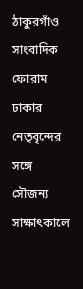ঠাকুরগাঁও সাংবাদিক ফোরাম ঢাকার নেতৃবৃন্দের সঙ্গে সৌজন্য সাক্ষাৎকালে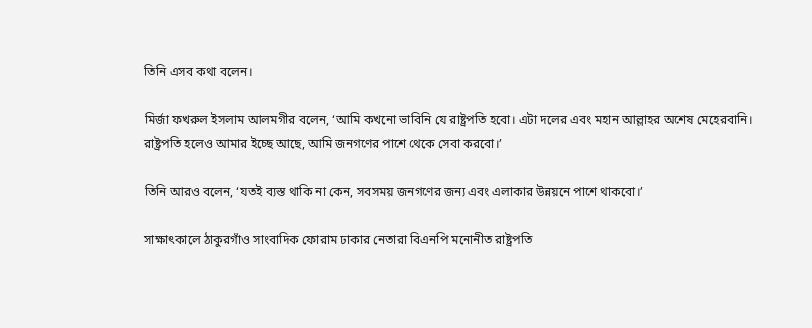তিনি এসব কথা বলেন।

মির্জা ফখরুল ইসলাম আলমগীর বলেন, ‘আমি কখনো ভাবিনি যে রাষ্ট্রপতি হবো। এটা দলের এবং মহান আল্লাহর অশেষ মেহেরবানি। রাষ্ট্রপতি হলেও আমার ইচ্ছে আছে, আমি জনগণের পাশে থেকে সেবা করবো।’

তিনি আরও বলেন, ‘যতই ব্যস্ত থাকি না কেন, সবসময় জনগণের জন্য এবং এলাকার উন্নয়নে পাশে থাকবো।’

সাক্ষাৎকালে ঠাকুরগাঁও সাংবাদিক ফোরাম ঢাকার নেতারা বিএনপি মনোনীত রাষ্ট্রপতি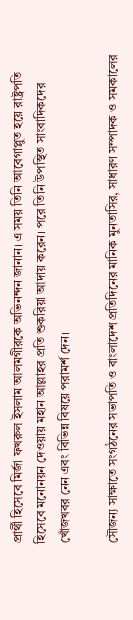প্রার্থী হিসেবে মির্জা ফখরুল ইসলাম আলমগীরকে অভিনন্দন জানান। এ সময় তিনি আবেগাপ্লুত হয়ে রাষ্ট্রপতি হিসেবে মনোনয়ন দেওয়ায় মহান আল্লাহর প্রতি শুকরিয়া আদায় করেন। পরে তিনি উপস্থিত সাংবাদিকদের খোঁজখবর নেন এবং বিভিন্ন বিষয়ে পরামর্শ দেন।

সৌজন্য সাক্ষাতে সংগঠনের সভাপতি ও বাংলাদেশ প্রতিদিনের মানিক মুনতাসির, সাধারণ সম্পাদক ও সমকালের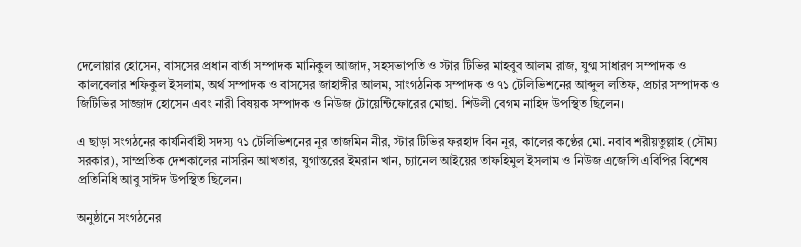দেলোয়ার হোসেন, বাসসের প্রধান বার্তা সম্পাদক মানিকুল আজাদ, সহসভাপতি ও স্টার টিভির মাহবুব আলম রাজ, যুগ্ম সাধারণ সম্পাদক ও কালবেলার শফিকুল ইসলাম, অর্থ সম্পাদক ও বাসসের জাহাঙ্গীর আলম, সাংগঠনিক সম্পাদক ও ৭১ টেলিভিশনের আব্দুল লতিফ, প্রচার সম্পাদক ও জিটিভির সাজ্জাদ হোসেন এবং নারী বিষয়ক সম্পাদক ও নিউজ টোয়েন্টিফোরের মোছা. শিউলী বেগম নাহিদ উপস্থিত ছিলেন।

এ ছাড়া সংগঠনের কার্যনির্বাহী সদস্য ৭১ টেলিভিশনের নূর তাজমিন নীর, স্টার টিভির ফরহাদ বিন নূর, কালের কণ্ঠের মো. নবাব শরীয়তুল্লাহ (সৌম্য সরকার), সাম্প্রতিক দেশকালের নাসরিন আখতার, যুগান্তরের ইমরান খান, চ্যানেল আইয়ের তাফহিমুল ইসলাম ও নিউজ এজেন্সি এবিপির বিশেষ প্রতিনিধি আবু সাঈদ উপস্থিত ছিলেন।

অনুষ্ঠানে সংগঠনের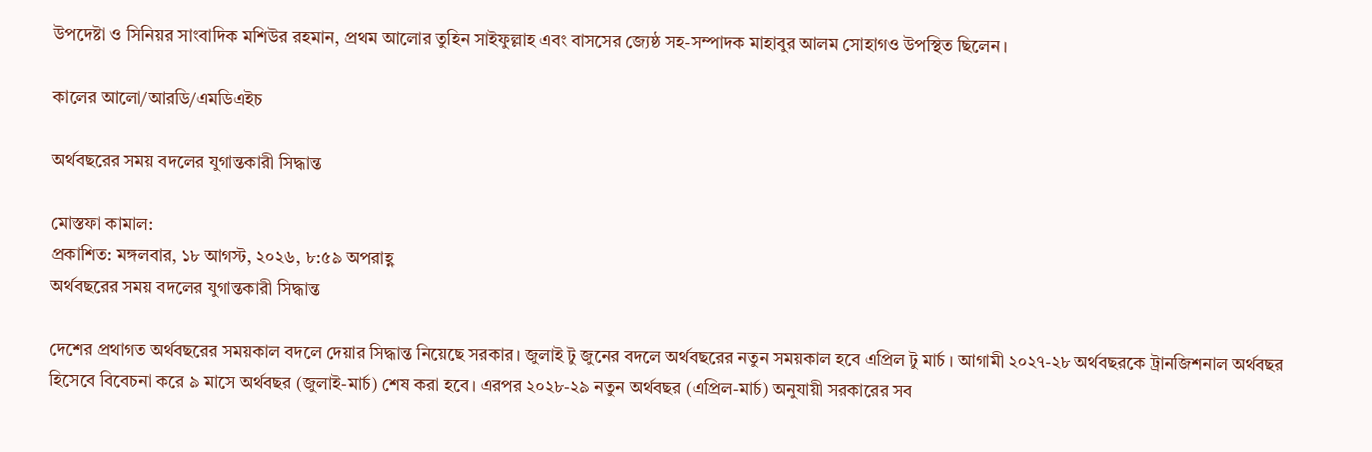উপদেষ্টা ও সিনিয়র সাংবাদিক মশিউর রহমান, প্রথম আলোর তুহিন সাইফুল্লাহ এবং বাসসের জ্যেষ্ঠ সহ-সম্পাদক মাহাবুর আলম সোহাগও উপস্থিত ছিলেন।

কালের আলো/আরডি/এমডিএইচ

অর্থবছরের সময় বদলের যুগান্তকারী সিদ্ধান্ত

মোস্তফা কামাল:
প্রকাশিত: মঙ্গলবার, ১৮ আগস্ট, ২০২৬, ৮:৫৯ অপরাহ্ণ
অর্থবছরের সময় বদলের যুগান্তকারী সিদ্ধান্ত

দেশের প্রথাগত অর্থবছরের সময়কাল বদলে দেয়ার সিদ্ধান্ত নিয়েছে সরকার। জুলাই টু জুনের বদলে অর্থবছরের নতুন সময়কাল হবে এপ্রিল টু মার্চ । আগামী ২০২৭-২৮ অর্থবছরকে ট্রানজিশনাল অর্থবছর হিসেবে বিবেচনা করে ৯ মাসে অর্থবছর (জুলাই-মার্চ) শেষ করা হবে। এরপর ২০২৮-২৯ নতুন অর্থবছর (এপ্রিল-মার্চ) অনুযায়ী সরকারের সব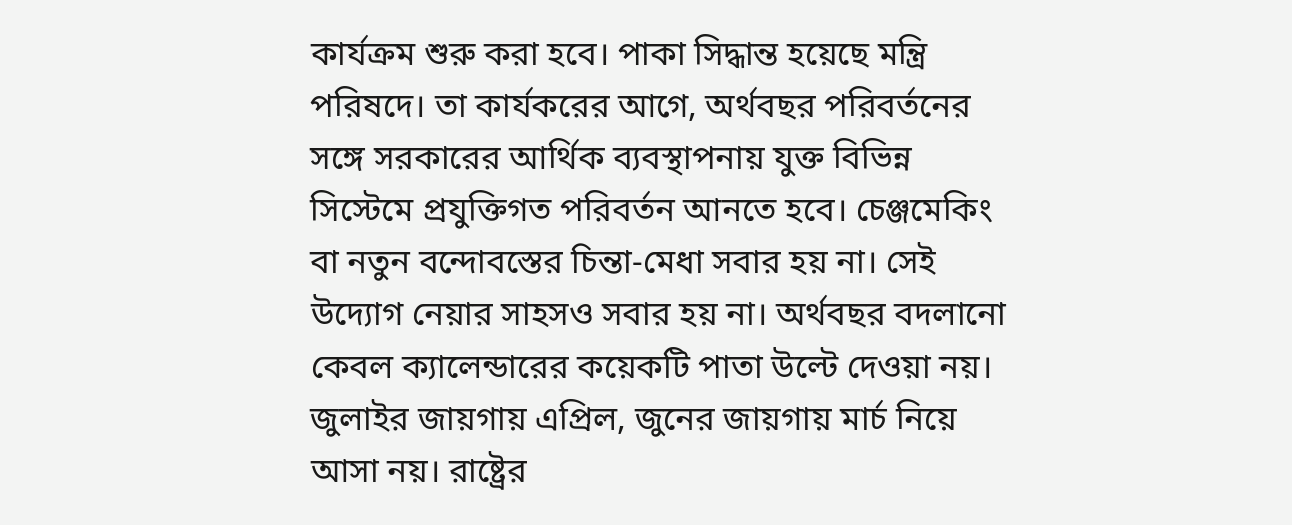কার্যক্রম শুরু করা হবে। পাকা সিদ্ধান্ত হয়েছে মন্ত্রি পরিষদে। তা কার্যকরের আগে, অর্থবছর পরিবর্তনের সঙ্গে সরকারের আর্থিক ব্যবস্থাপনায় যুক্ত বিভিন্ন সিস্টেমে প্রযুক্তিগত পরিবর্তন আনতে হবে। চেঞ্জমেকিং বা নতুন বন্দোবস্তের চিন্তা-মেধা সবার হয় না। সেই উদ্যোগ নেয়ার সাহসও সবার হয় না। অর্থবছর বদলানো কেবল ক্যালেন্ডারের কয়েকটি পাতা উল্টে দেওয়া নয়। জুলাইর জায়গায় এপ্রিল, জুনের জায়গায় মার্চ নিয়ে আসা নয়। রাষ্ট্রের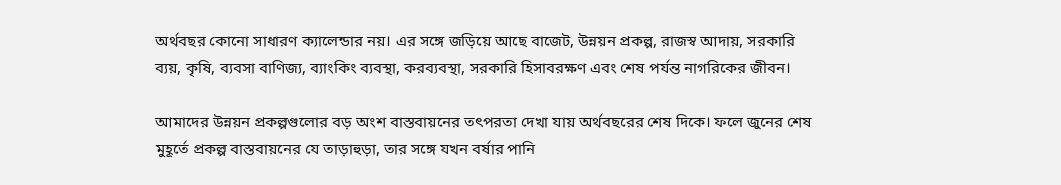অর্থবছর কোনো সাধারণ ক্যালেন্ডার নয়। এর সঙ্গে জড়িয়ে আছে বাজেট, উন্নয়ন প্রকল্প, রাজস্ব আদায়, সরকারি ব্যয়, কৃষি, ব্যবসা বাণিজ্য, ব্যাংকিং ব্যবস্থা, করব্যবস্থা, সরকারি হিসাবরক্ষণ এবং শেষ পর্যন্ত নাগরিকের জীবন।

আমাদের উন্নয়ন প্রকল্পগুলোর বড় অংশ বাস্তবায়নের তৎপরতা দেখা যায় অর্থবছরের শেষ দিকে। ফলে জুনের শেষ মুহূর্তে প্রকল্প বাস্তবায়নের যে তাড়াহুড়া, তার সঙ্গে যখন বর্ষার পানি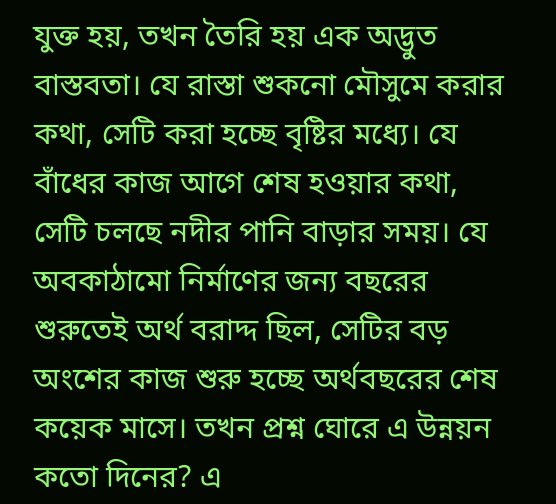যুক্ত হয়, তখন তৈরি হয় এক অদ্ভুত বাস্তবতা। যে রাস্তা শুকনো মৌসুমে করার কথা, সেটি করা হচ্ছে বৃষ্টির মধ্যে। যে বাঁধের কাজ আগে শেষ হওয়ার কথা, সেটি চলছে নদীর পানি বাড়ার সময়। যে অবকাঠামো নির্মাণের জন্য বছরের শুরুতেই অর্থ বরাদ্দ ছিল, সেটির বড় অংশের কাজ শুরু হচ্ছে অর্থবছরের শেষ কয়েক মাসে। তখন প্রশ্ন ঘোরে এ উন্নয়ন কতো দিনের? এ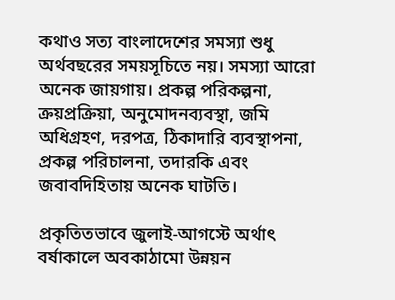কথাও সত্য বাংলাদেশের সমস্যা শুধু অর্থবছরের সময়সূচিতে নয়। সমস্যা আরো অনেক জায়গায়। প্রকল্প পরিকল্পনা, ক্রয়প্রক্রিয়া, অনুমোদনব্যবস্থা, জমি অধিগ্রহণ, দরপত্র, ঠিকাদারি ব্যবস্থাপনা, প্রকল্প পরিচালনা, তদারকি এবং জবাবদিহিতায় অনেক ঘাটতি।

প্রকৃতিতভাবে জুলাই-আগস্টে অর্থাৎ বর্ষাকালে অবকাঠামো উন্নয়ন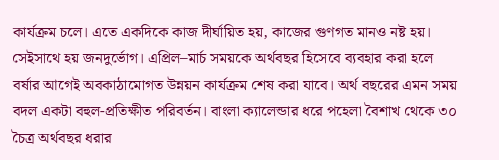কার্যক্রম চলে। এতে একদিকে কাজ দীর্ঘায়িত হয়, কাজের গুণগত মানও নষ্ট হয়। সেইসাথে হয় জনদুর্ভোগ। এপ্রিল–মার্চ সময়কে অর্থবছর হিসেবে ব্যবহার করা হলে বর্ষার আগেই অবকাঠামোগত উন্নয়ন কার্যক্রম শেষ করা যাবে। অর্থ বছরের এমন সময় বদল একটা বহুল-প্রতিক্ষীত পরিবর্তন। বাংলা ক্যালেন্ডার ধরে পহেলা বৈশাখ থেকে ৩০ চৈত্র অর্থবছর ধরার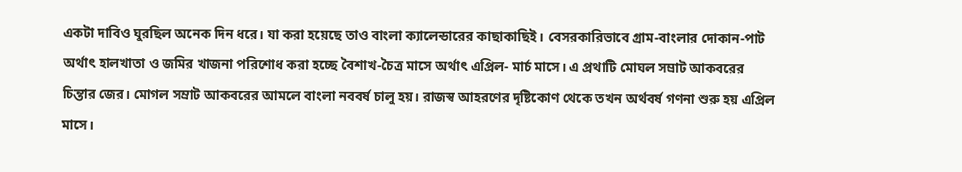একটা দাবিও ঘুরছিল অনেক দিন ধরে। যা করা হয়েছে তাও বাংলা ক্যালেন্ডারের কাছাকাছিই। বেসরকারিভাবে গ্রাম-বাংলার দোকান-পাট অর্থাৎ হালখাতা ও জমির খাজনা পরিশোধ করা হচ্ছে বৈশাখ-চৈত্র মাসে অর্থাৎ এপ্রিল- মার্চ মাসে। এ প্রথাটি মোঘল সম্রাট আকবরের চিন্তার জের। মোগল সম্রাট আকবরের আমলে বাংলা নববর্ষ চালু হয়। রাজস্ব আহরণের দৃষ্টিকোণ থেকে তখন অর্থবর্ষ গণনা শুরু হয় এপ্রিল মাসে।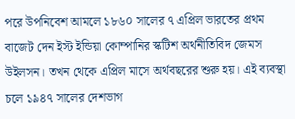পরে উপনিবেশ আমলে ১৮৬০ সালের ৭ এপ্রিল ভারতের প্রথম বাজেট দেন ইস্ট ইন্ডিয়া কোম্পানির স্কটিশ অর্থনীতিবিদ জেমস উইলসন। তখন থেকে এপ্রিল মাসে অর্থবছরের শুরু হয়। এই ব্যবস্থা চলে ১৯৪৭ সালের দেশভাগ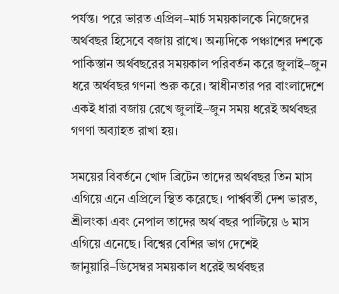পর্যন্ত। পরে ভারত এপ্রিল–মার্চ সময়কালকে নিজেদের অর্থবছর হিসেবে বজায় রাখে। অন্যদিকে পঞ্চাশের দশকে পাকিস্তান অর্থবছরের সময়কাল পরিবর্তন করে জুলাই–জুন ধরে অর্থবছর গণনা শুরু করে। স্বাধীনতার পর বাংলাদেশে একই ধারা বজায় রেখে জুলাই–জুন সময় ধরেই অর্থবছর গণণা অব্যাহত রাখা হয়।

সময়ের বিবর্তনে খোদ ব্রিটেন তাদের অর্থবছর তিন মাস এগিয়ে এনে এপ্রিলে স্থিত করেছে। পার্শ্ববর্তী দেশ ভারত, শ্রীলংকা এবং নেপাল তাদের অর্থ বছর পাল্টিয়ে ৬ মাস এগিয়ে এনেছে। বিশ্বের বেশির ভাগ দেশেই জানুয়ারি–ডিসেম্বর সময়কাল ধরেই অর্থবছর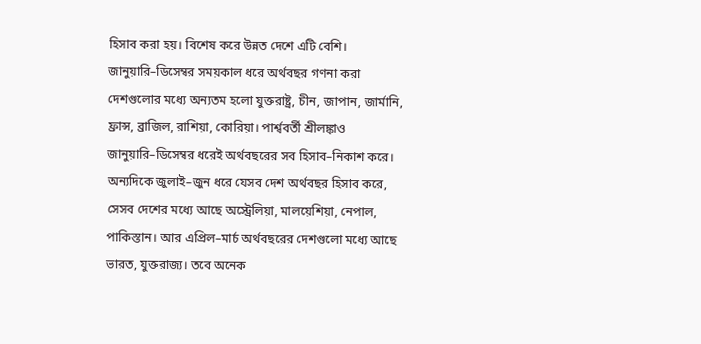হিসাব করা হয়। বিশেষ করে উন্নত দেশে এটি বেশি। জানুয়ারি–ডিসেম্বর সময়কাল ধরে অর্থবছর গণনা করা দেশগুলোর মধ্যে অন্যতম হলো যুক্তরাষ্ট্র, চীন, জাপান, জার্মানি, ফ্রান্স, ব্রাজিল, রাশিয়া, কোরিয়া। পার্শ্ববর্তী শ্রীলঙ্কাও জানুয়ারি–ডিসেম্বর ধরেই অর্থবছরের সব হিসাব–নিকাশ করে। অন্যদিকে জুলাই–জুন ধরে যেসব দেশ অর্থবছর হিসাব করে, সেসব দেশের মধ্যে আছে অস্ট্রেলিয়া, মালয়েশিয়া, নেপাল, পাকিস্তান। আর এপ্রিল–মার্চ অর্থবছরের দেশগুলো মধ্যে আছে ভারত, যুক্তরাজ্য। তবে অনেক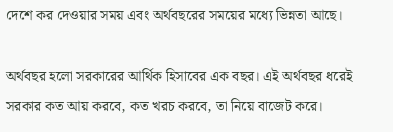দেশে কর দেওয়ার সময় এবং অর্থবছরের সময়ের মধ্যে ভিন্নতা আছে।

অর্থবছর হলো সরকারের আর্থিক হিসাবের এক বছর। এই অর্থবছর ধরেই সরকার কত আয় করবে, কত খরচ করবে, তা নিয়ে বাজেট করে।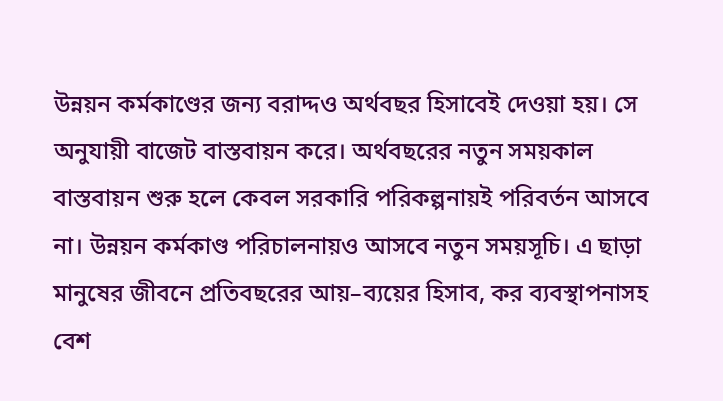উন্নয়ন কর্মকাণ্ডের জন্য বরাদ্দও অর্থবছর হিসাবেই দেওয়া হয়। সে অনুযায়ী বাজেট বাস্তবায়ন করে। অর্থবছরের নতুন সময়কাল বাস্তবায়ন শুরু হলে কেবল সরকারি পরিকল্পনায়ই পরিবর্তন আসবে না। উন্নয়ন কর্মকাণ্ড পরিচালনায়ও আসবে নতুন সময়সূচি। এ ছাড়া মানুষের জীবনে প্রতিবছরের আয়–ব্যয়ের হিসাব, কর ব্যবস্থাপনাসহ বেশ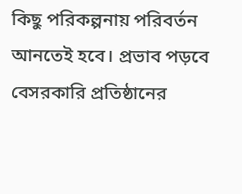কিছু পরিকল্পনায় পরিবর্তন আনতেই হবে। প্রভাব পড়বে বেসরকারি প্রতিষ্ঠানের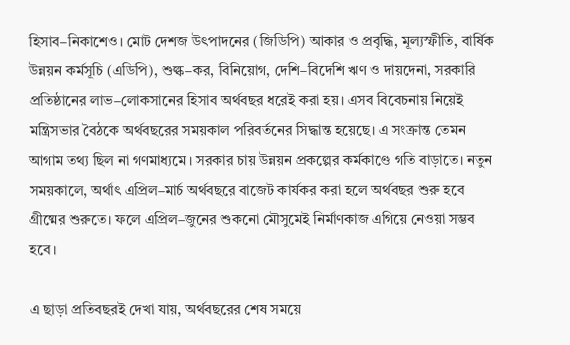হিসাব–নিকাশেও। মোট দেশজ উৎপাদনের (জিডিপি) আকার ও প্রবৃদ্ধি, মূল্যস্ফীতি, বার্ষিক উন্নয়ন কর্মসূচি (এডিপি), শুল্ক–কর, বিনিয়োগ, দেশি–বিদেশি ঋণ ও দায়দেনা, সরকারি প্রতিষ্ঠানের লাভ–লোকসানের হিসাব অর্থবছর ধরেই করা হয়। এসব বিবেচনায় নিয়েই মন্ত্রিসভার বৈঠকে অর্থবছরের সময়কাল পরিবর্তনের সিদ্ধান্ত হয়েছে। এ সংক্রান্ত তেমন আগাম তথ্য ছিল না গণমাধ্যমে। সরকার চায় উন্নয়ন প্রকল্পের কর্মকাণ্ডে গতি বাড়াতে। নতুন সময়কালে, অর্থাৎ এপ্রিল–মার্চ অর্থবছরে বাজেট কার্যকর করা হলে অর্থবছর শুরু হবে গ্রীষ্মের শুরুতে। ফলে এপ্রিল–জুনের শুকনো মৌসুমেই নির্মাণকাজ এগিয়ে নেওয়া সম্ভব হবে।

এ ছাড়া প্রতিবছরই দেখা যায়, অর্থবছরের শেষ সময়ে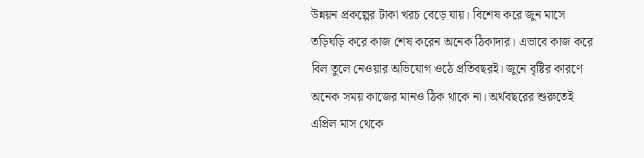উন্নয়ন প্রকল্পের টাকা খরচ বেড়ে যায়। বিশেষ করে জুন মাসে তড়িঘড়ি করে কাজ শেষ করেন অনেক ঠিকাদার। এভাবে কাজ করে বিল তুলে নেওয়ার অভিযোগ ওঠে প্রতিবছরই। জুনে বৃষ্টির কারণে অনেক সময় কাজের মানও ঠিক থাকে না। অর্থবছরের শুরুতেই এপ্রিল মাস থেকে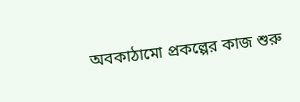অবকাঠামো প্রকল্পের কাজ শুরু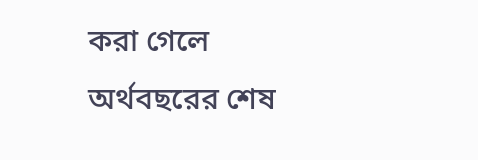করা গেলে অর্থবছরের শেষ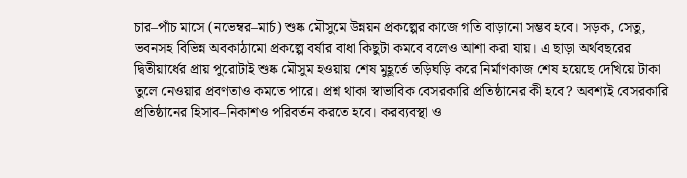চার–পাঁচ মাসে (নভেম্বর–মার্চ) শুষ্ক মৌসুমে উন্নয়ন প্রকল্পের কাজে গতি বাড়ানো সম্ভব হবে। সড়ক, সেতু, ভবনসহ বিভিন্ন অবকাঠামো প্রকল্পে বর্ষার বাধা কিছুটা কমবে বলেও আশা করা যায়। এ ছাড়া অর্থবছরের দ্বিতীয়ার্ধের প্রায় পুরোটাই শুষ্ক মৌসুম হওয়ায় শেষ মুহূর্তে তড়িঘড়ি করে নির্মাণকাজ শেষ হয়েছে দেখিয়ে টাকা তুলে নেওয়ার প্রবণতাও কমতে পারে। প্রশ্ন থাকা স্বাভাবিক বেসরকারি প্রতিষ্ঠানের কী হবে? অবশ্যই বেসরকারি প্রতিষ্ঠানের হিসাব–নিকাশও পরিবর্তন করতে হবে। করব্যবস্থা ও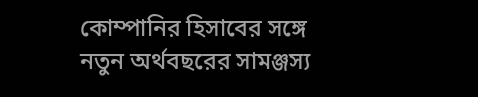কোম্পানির হিসাবের সঙ্গে নতুন অর্থবছরের সামঞ্জস্য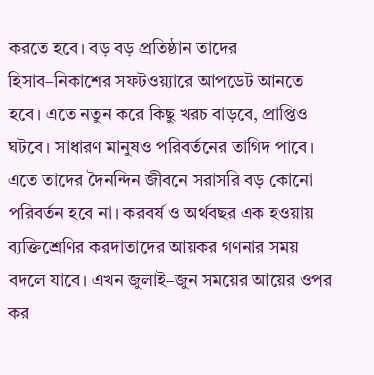করতে হবে। বড় বড় প্রতিষ্ঠান তাদের হিসাব–নিকাশের সফটওয়্যারে আপডেট আনতে হবে। এতে নতুন করে কিছু খরচ বাড়বে, প্রাপ্তিও ঘটবে। সাধারণ মানুষও পরিবর্তনের তাগিদ পাবে। এতে তাদের দৈনন্দিন জীবনে সরাসরি বড় কোনো পরিবর্তন হবে না। করবর্ষ ও অর্থবছর এক হওয়ায় ব্যক্তিশ্রেণির করদাতাদের আয়কর গণনার সময় বদলে যাবে। এখন জুলাই–জুন সময়ের আয়ের ওপর কর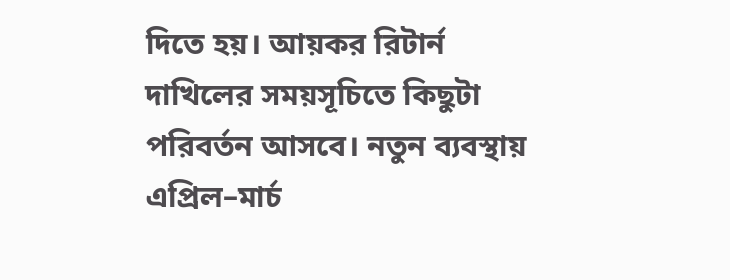দিতে হয়। আয়কর রিটার্ন দাখিলের সময়সূচিতে কিছুটা পরিবর্তন আসবে। নতুন ব্যবস্থায় এপ্রিল–মার্চ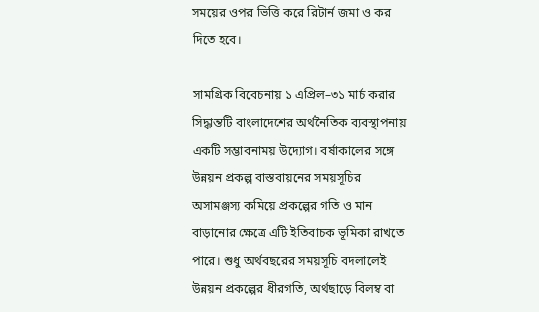সময়ের ওপর ভিত্তি করে রিটার্ন জমা ও কর দিতে হবে।

সামগ্রিক বিবেচনায় ১ এপ্রিল–৩১ মার্চ করার সিদ্ধান্তটি বাংলাদেশের অর্থনৈতিক ব্যবস্থাপনায় একটি সম্ভাবনাময় উদ্যোগ। বর্ষাকালের সঙ্গে উন্নয়ন প্রকল্প বাস্তবায়নের সময়সূচির অসামঞ্জস্য কমিয়ে প্রকল্পের গতি ও মান বাড়ানোর ক্ষেত্রে এটি ইতিবাচক ভূমিকা রাখতে পারে। শুধু অর্থবছরের সময়সূচি বদলালেই উন্নয়ন প্রকল্পের ধীরগতি, অর্থছাড়ে বিলম্ব বা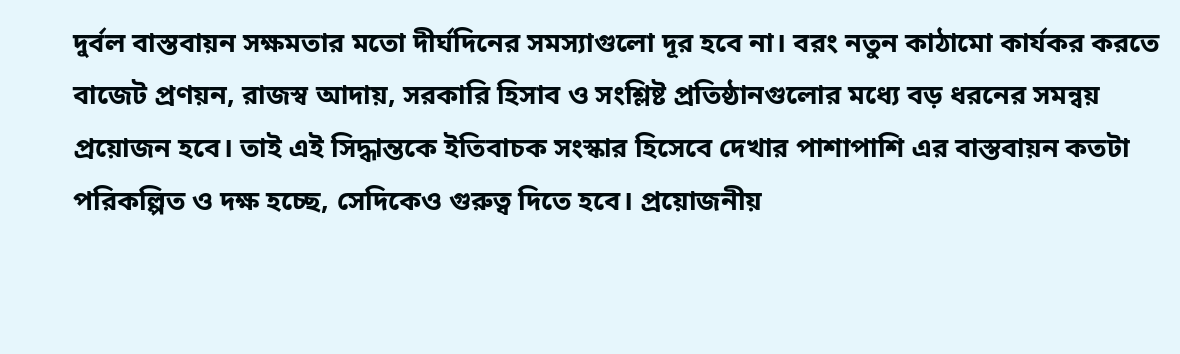দুর্বল বাস্তবায়ন সক্ষমতার মতো দীর্ঘদিনের সমস্যাগুলো দূর হবে না। বরং নতুন কাঠামো কার্যকর করতে বাজেট প্রণয়ন, রাজস্ব আদায়, সরকারি হিসাব ও সংশ্লিষ্ট প্রতিষ্ঠানগুলোর মধ্যে বড় ধরনের সমন্বয় প্রয়োজন হবে। তাই এই সিদ্ধান্তকে ইতিবাচক সংস্কার হিসেবে দেখার পাশাপাশি এর বাস্তবায়ন কতটা পরিকল্পিত ও দক্ষ হচ্ছে, সেদিকেও গুরুত্ব দিতে হবে। প্রয়োজনীয়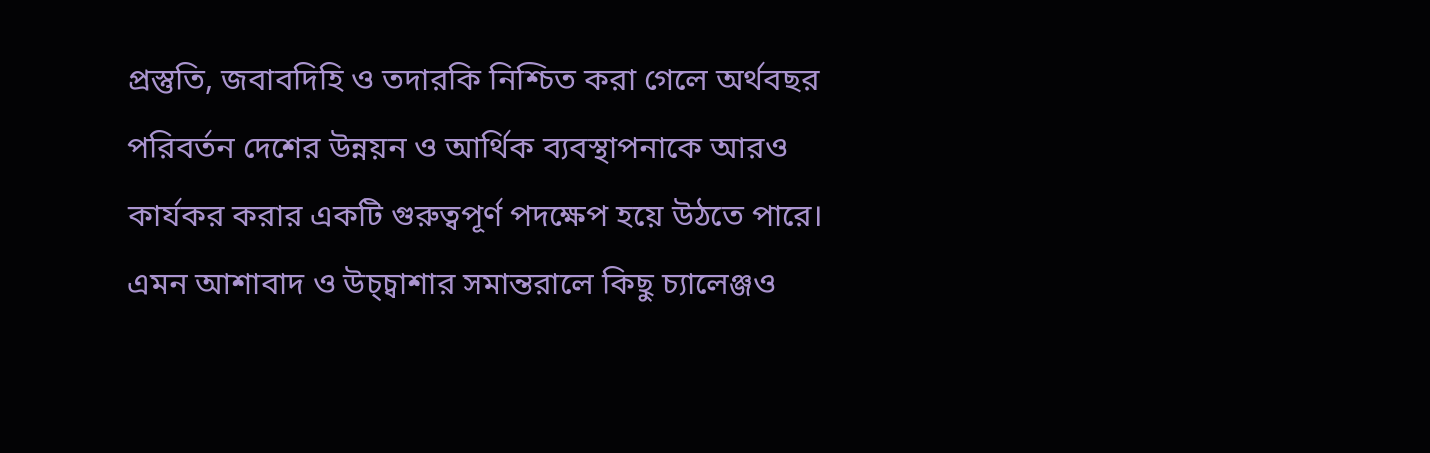প্রস্তুতি, জবাবদিহি ও তদারকি নিশ্চিত করা গেলে অর্থবছর পরিবর্তন দেশের উন্নয়ন ও আর্থিক ব্যবস্থাপনাকে আরও কার্যকর করার একটি গুরুত্বপূর্ণ পদক্ষেপ হয়ে উঠতে পারে। এমন আশাবাদ ও উচ্চ্বাশার সমান্তরালে কিছু চ্যালেঞ্জও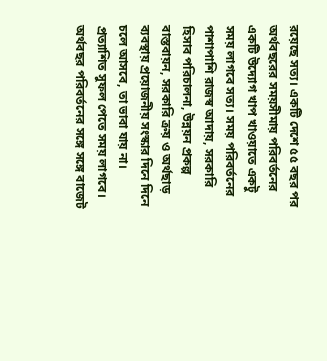রয়েছে সত্য। একটি দেশে ৫৫ বছর পর অর্থবছরের সময়সীমায় পরিবর্তনের একটি উদ্যোগ খাপ খাওয়াতে একটু সময় লাগবে সত্য। সময় পরিবর্তনের পাশাপাশি রাজস্ব আদায়, সরকারি হিসাব পরিচালনা, উন্নয়ন প্রকল্প বাস্তবায়ন, সরকারি ক্রয় ও অর্থছাড় ব্যবস্থায় প্রয়োজনীয় সংস্কার দিনে দিনে চলে আসবে, তা ভাবা যায় না। প্রত্যাশিত সুফল পেতে সময় লাগবে। অর্থবছর পরিবর্তনের সঙ্গে সঙ্গে বাজেট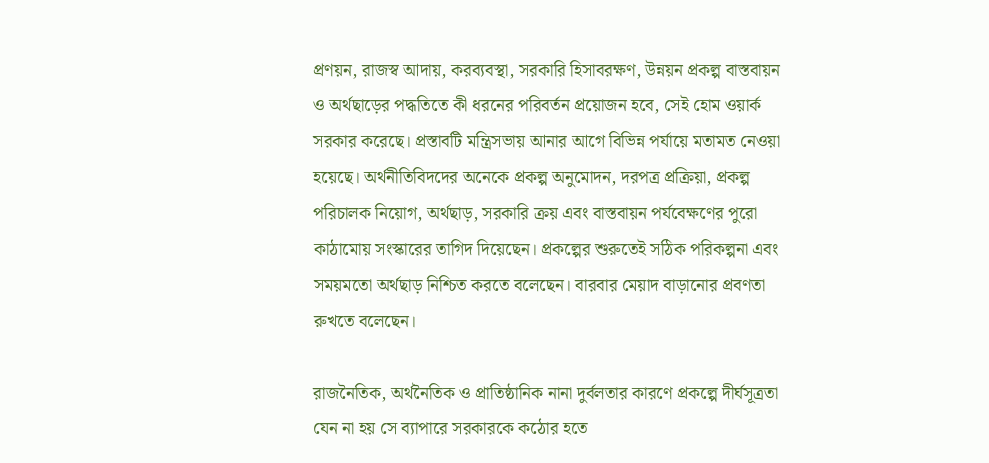প্রণয়ন, রাজস্ব আদায়, করব্যবস্থা, সরকারি হিসাবরক্ষণ, উন্নয়ন প্রকল্প বাস্তবায়ন ও অর্থছাড়ের পদ্ধতিতে কী ধরনের পরিবর্তন প্রয়োজন হবে, সেই হোম ওয়ার্ক সরকার করেছে। প্রস্তাবটি মন্ত্রিসভায় আনার আগে বিভিন্ন পর্যায়ে মতামত নেওয়া হয়েছে। অর্থনীতিবিদদের অনেকে প্রকল্প অনুমোদন, দরপত্র প্রক্রিয়া, প্রকল্প পরিচালক নিয়োগ, অর্থছাড়, সরকারি ক্রয় এবং বাস্তবায়ন পর্যবেক্ষণের পুরো কাঠামোয় সংস্কারের তাগিদ দিয়েছেন। প্রকল্পের শুরুতেই সঠিক পরিকল্পনা এবং সময়মতো অর্থছাড় নিশ্চিত করতে বলেছেন। বারবার মেয়াদ বাড়ানোর প্রবণতা রুখতে বলেছেন।

রাজনৈতিক, অর্থনৈতিক ও প্রাতিষ্ঠানিক নানা দুর্বলতার কারণে প্রকল্পে দীর্ঘসূত্রতা যেন না হয় সে ব্যাপারে সরকারকে কঠোর হতে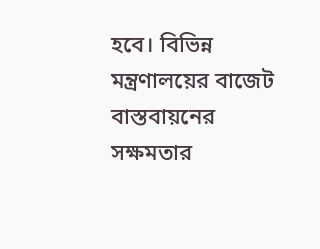হবে। বিভিন্ন মন্ত্রণালয়ের বাজেট বাস্তবায়নের সক্ষমতার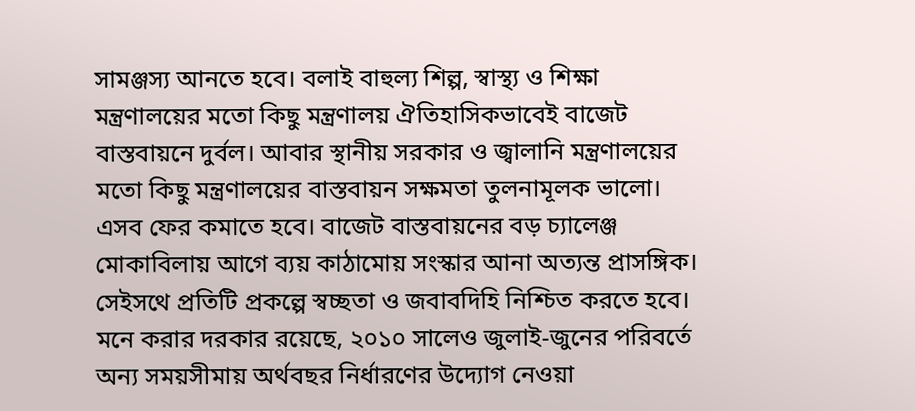সামঞ্জস্য আনতে হবে। বলাই বাহুল্য শিল্প, স্বাস্থ্য ও শিক্ষা মন্ত্রণালয়ের মতো কিছু মন্ত্রণালয় ঐতিহাসিকভাবেই বাজেট বাস্তবায়নে দুর্বল। আবার স্থানীয় সরকার ও জ্বালানি মন্ত্রণালয়ের মতো কিছু মন্ত্রণালয়ের বাস্তবায়ন সক্ষমতা তুলনামূলক ভালো। এসব ফের কমাতে হবে। বাজেট বাস্তবায়নের বড় চ্যালেঞ্জ মোকাবিলায় আগে ব্যয় কাঠামোয় সংস্কার আনা অত্যন্ত প্রাসঙ্গিক। সেইসথে প্রতিটি প্রকল্পে স্বচ্ছতা ও জবাবদিহি নিশ্চিত করতে হবে। মনে করার দরকার রয়েছে, ২০১০ সালেও জুলাই-জুনের পরিবর্তে অন্য সময়সীমায় অর্থবছর নির্ধারণের উদ্যোগ নেওয়া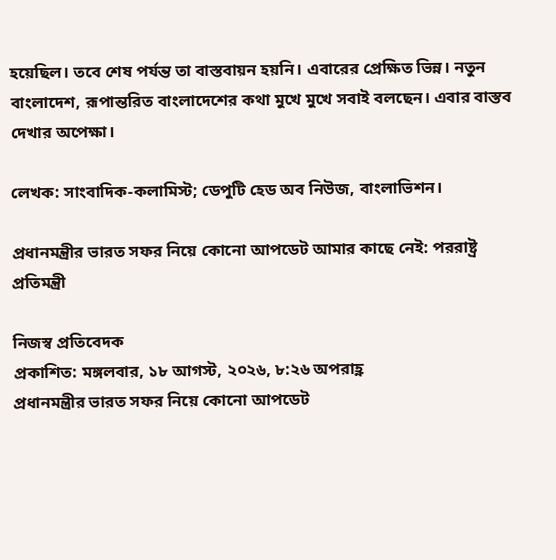হয়েছিল। তবে শেষ পর্যন্ত তা বাস্তবায়ন হয়নি। এবারের প্রেক্ষিত ভিন্ন। নতুন বাংলাদেশ, রূপান্তরিত বাংলাদেশের কথা মুখে মুখে সবাই বলছেন। এবার বাস্তব দেখার অপেক্ষা।

লেখক: সাংবাদিক-কলামিস্ট; ডেপুটি হেড অব নিউজ, বাংলাভিশন।

প্রধানমন্ত্রীর ভারত সফর নিয়ে কোনো আপডেট আমার কাছে নেই: পররাষ্ট্র প্রতিমন্ত্রী

নিজস্ব প্রতিবেদক
প্রকাশিত: মঙ্গলবার, ১৮ আগস্ট, ২০২৬, ৮:২৬ অপরাহ্ণ
প্রধানমন্ত্রীর ভারত সফর নিয়ে কোনো আপডেট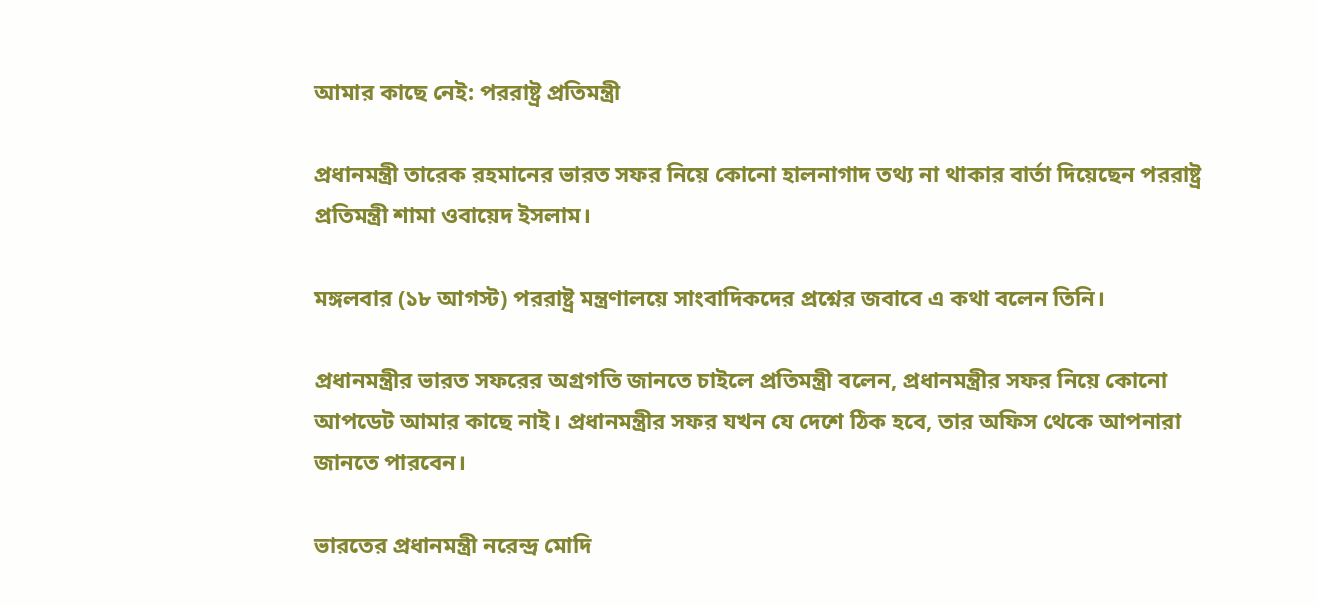আমার কাছে নেই: পররাষ্ট্র প্রতিমন্ত্রী

প্রধানমন্ত্রী তারেক রহমানের ভারত সফর নি‌য়ে কোনো হালনাগাদ তথ‌্য না থাকার বার্তা দিয়েছেন পররাষ্ট্র প্রতিমন্ত্রী শামা ওবায়েদ ইসলাম।

মঙ্গলবার (১৮ আগস্ট) পররাষ্ট্র মন্ত্রণালয়ে সাংবা‌দিকদের প্রশ্নের জবাবে এ কথা বলেন তি‌নি।

প্রধানমন্ত্রীর ভারত সফরের অগ্রগতি জান‌তে চাই‌লে প্রতিমন্ত্রী ব‌লেন, প্রধানমন্ত্রীর সফর নিয়ে কোনো আপডেট আমার কাছে নাই। প্রধানমন্ত্রীর সফর যখন যে দেশে ঠিক হবে, তার অফিস থেকে আপনারা জানতে পারবেন।

ভারতের প্রধানমন্ত্রী নরেন্দ্র মোদি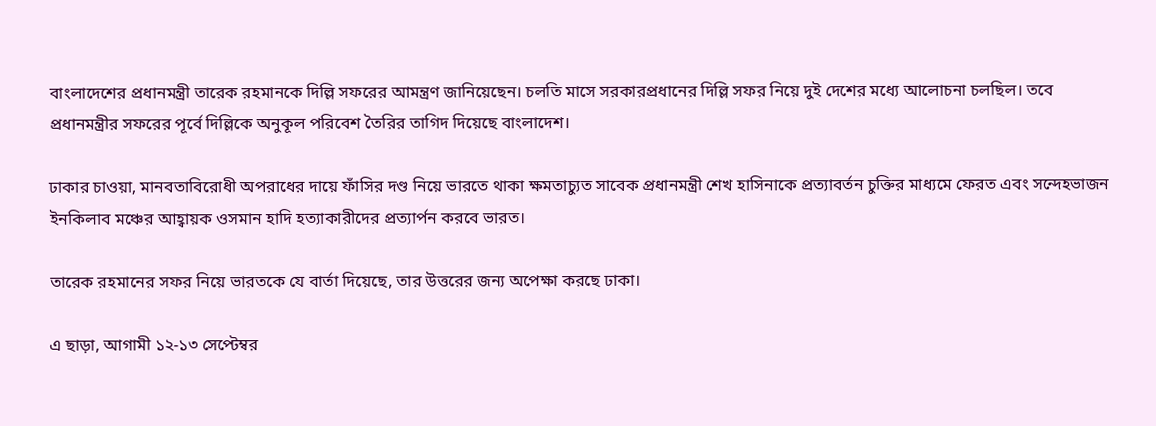বাংলাদেশের প্রধানমন্ত্রী তারেক রহমানকে দিল্লি সফরের আমন্ত্রণ জানিয়েছেন। চল‌তি মা‌সে সরকারপ্রধা‌নের দি‌ল্লি সফর নিয়ে দুই দেশের ম‌ধ্যে আলোচনা চল‌ছিল। ত‌বে প্রধানমন্ত্রীর সফ‌রের পূ‌র্বে দি‌ল্লি‌কে অনুকূল পরিবেশ তৈ‌রির তা‌গিদ দি‌য়ে‌ছে বাংলা‌দেশ।

ঢাকার চাওয়া, মানবতাবিরোধী অপরাধের দায়ে ফাঁসির দণ্ড নিয়ে ভারতে থাকা ক্ষমতাচ্যুত সাবেক প্রধানমন্ত্রী শেখ হাসিনাকে প্রত্যাবর্তন চুক্তির মাধ্যমে ফেরত এবং সন্দেহভাজন ইনকিলাব মঞ্চের আহ্বায়ক ওসমান হাদি হত্যাকারীদের প্রত‌্যার্প‌ন কর‌বে ভারত।

তা‌রেক রহমানের সফর নিয়ে ভারতকে যে বার্তা দিয়েছে, তার উত্তরের জন‌্য অপেক্ষা করছে ঢাকা।

এ ছাড়া, আগামী ১২-১৩ সেপ্টেম্বর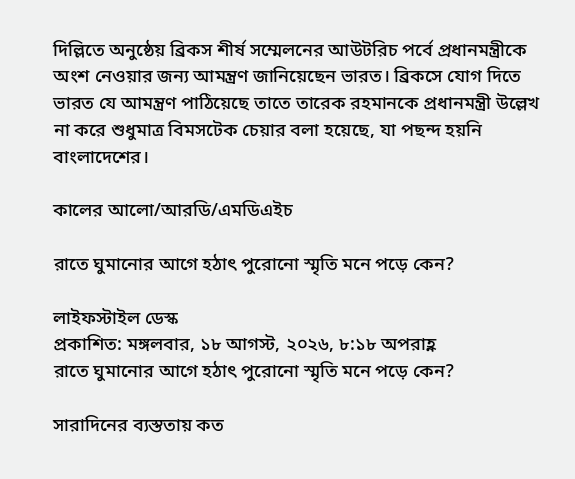দিল্লিতে অনুষ্ঠেয় ব্রিকস শীর্ষ সম্মেলনের আউটরিচ পর্বে প্রধানমন্ত্রীকে অংশ নেওয়ার জন্য আমন্ত্রণ জানিয়েছেন ভারত। ব্রিকসে যোগ দিতে ভারত যে আমন্ত্রণ পা‌ঠি‌য়েছে তাতে তা‌রেক রহমানকে প্রধানমন্ত্রী উ‌ল্লেখ না করে শুধুমাত্র বিমস‌টেক চেয়ার বলা হ‌য়ে‌ছে, যা পছন্দ হয়‌নি বাংলাদে‌শের।

কালের আলো/আরডি/এমডিএইচ

রাতে ঘুমানোর আগে হঠাৎ পুরোনো স্মৃতি মনে পড়ে কেন?

লাইফস্টাইল ডেস্ক
প্রকাশিত: মঙ্গলবার, ১৮ আগস্ট, ২০২৬, ৮:১৮ অপরাহ্ণ
রাতে ঘুমানোর আগে হঠাৎ পুরোনো স্মৃতি মনে পড়ে কেন?

সারাদিনের ব্যস্ততায় কত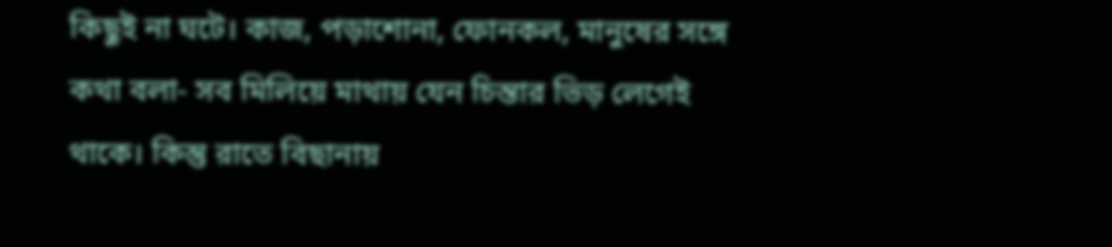কিছুই না ঘটে। কাজ, পড়াশোনা, ফোনকল, মানুষের সঙ্গে কথা বলা- সব মিলিয়ে মাথায় যেন চিন্তার ভিড় লেগেই থাকে। কিন্তু রাতে বিছানায়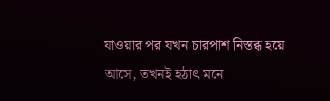যাওয়ার পর যখন চারপাশ নিস্তব্ধ হয়ে আসে, তখনই হঠাৎ মনে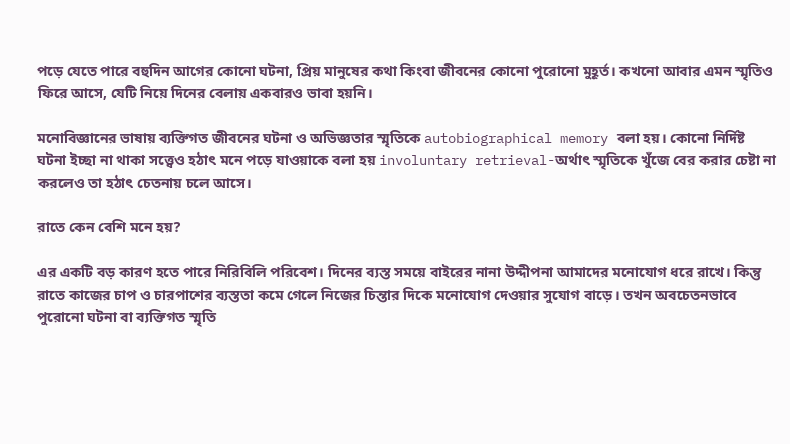পড়ে যেতে পারে বহুদিন আগের কোনো ঘটনা, প্রিয় মানুষের কথা কিংবা জীবনের কোনো পুরোনো মুহূর্ত। কখনো আবার এমন স্মৃতিও ফিরে আসে, যেটি নিয়ে দিনের বেলায় একবারও ভাবা হয়নি।

মনোবিজ্ঞানের ভাষায় ব্যক্তিগত জীবনের ঘটনা ও অভিজ্ঞতার স্মৃতিকে autobiographical memory বলা হয়। কোনো নির্দিষ্ট ঘটনা ইচ্ছা না থাকা সত্ত্বেও হঠাৎ মনে পড়ে যাওয়াকে বলা হয় involuntary retrieval-অর্থাৎ স্মৃতিকে খুঁজে বের করার চেষ্টা না করলেও তা হঠাৎ চেতনায় চলে আসে।

রাতে কেন বেশি মনে হয়?

এর একটি বড় কারণ হতে পারে নিরিবিলি পরিবেশ। দিনের ব্যস্ত সময়ে বাইরের নানা উদ্দীপনা আমাদের মনোযোগ ধরে রাখে। কিন্তু রাতে কাজের চাপ ও চারপাশের ব্যস্ততা কমে গেলে নিজের চিন্তার দিকে মনোযোগ দেওয়ার সুযোগ বাড়ে। তখন অবচেতনভাবে পুরোনো ঘটনা বা ব্যক্তিগত স্মৃতি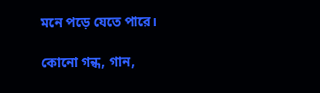মনে পড়ে যেতে পারে।

কোনো গন্ধ, গান,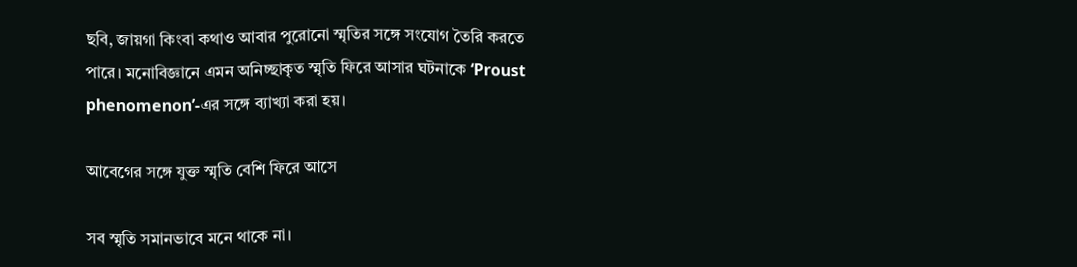ছবি, জায়গা কিংবা কথাও আবার পুরোনো স্মৃতির সঙ্গে সংযোগ তৈরি করতে পারে। মনোবিজ্ঞানে এমন অনিচ্ছাকৃত স্মৃতি ফিরে আসার ঘটনাকে ‘Proust phenomenon’-এর সঙ্গে ব্যাখ্যা করা হয়।

আবেগের সঙ্গে যুক্ত স্মৃতি বেশি ফিরে আসে

সব স্মৃতি সমানভাবে মনে থাকে না।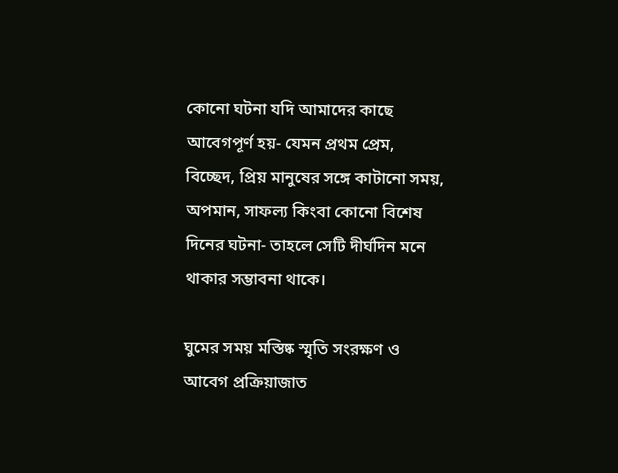কোনো ঘটনা যদি আমাদের কাছে আবেগপূর্ণ হয়- যেমন প্রথম প্রেম, বিচ্ছেদ, প্রিয় মানুষের সঙ্গে কাটানো সময়, অপমান, সাফল্য কিংবা কোনো বিশেষ দিনের ঘটনা- তাহলে সেটি দীর্ঘদিন মনে থাকার সম্ভাবনা থাকে।

ঘুমের সময় মস্তিষ্ক স্মৃতি সংরক্ষণ ও আবেগ প্রক্রিয়াজাত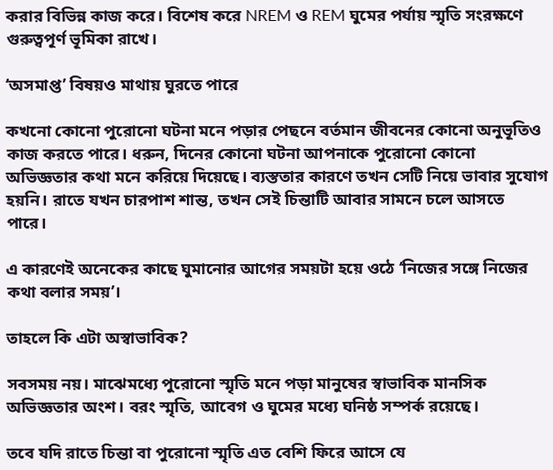করার বিভিন্ন কাজ করে। বিশেষ করে NREM ও REM ঘুমের পর্যায় স্মৃতি সংরক্ষণে গুরুত্বপূর্ণ ভূমিকা রাখে।

‘অসমাপ্ত’ বিষয়ও মাথায় ঘুরতে পারে

কখনো কোনো পুরোনো ঘটনা মনে পড়ার পেছনে বর্তমান জীবনের কোনো অনুভূতিও কাজ করতে পারে। ধরুন, দিনের কোনো ঘটনা আপনাকে পুরোনো কোনো অভিজ্ঞতার কথা মনে করিয়ে দিয়েছে। ব্যস্ততার কারণে তখন সেটি নিয়ে ভাবার সুযোগ হয়নি। রাতে যখন চারপাশ শান্ত, তখন সেই চিন্তাটি আবার সামনে চলে আসতে পারে।

এ কারণেই অনেকের কাছে ঘুমানোর আগের সময়টা হয়ে ওঠে ‘নিজের সঙ্গে নিজের কথা বলার সময়’।

তাহলে কি এটা অস্বাভাবিক?

সবসময় নয়। মাঝেমধ্যে পুরোনো স্মৃতি মনে পড়া মানুষের স্বাভাবিক মানসিক অভিজ্ঞতার অংশ। বরং স্মৃতি, আবেগ ও ঘুমের মধ্যে ঘনিষ্ঠ সম্পর্ক রয়েছে।

তবে যদি রাতে চিন্তা বা পুরোনো স্মৃতি এত বেশি ফিরে আসে যে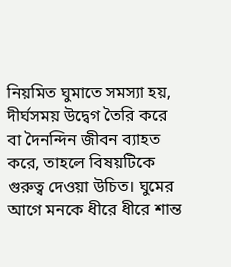নিয়মিত ঘুমাতে সমস্যা হয়, দীর্ঘসময় উদ্বেগ তৈরি করে বা দৈনন্দিন জীবন ব্যাহত করে, তাহলে বিষয়টিকে গুরুত্ব দেওয়া উচিত। ঘুমের আগে মনকে ধীরে ধীরে শান্ত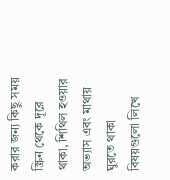করার জন্য কিছু সময় স্ক্রিন থেকে দূরে থাকা, শিথিল হওয়ার অভ্যাস এবং মাথায় ঘুরতে থাকা বিষয়গুলো লিখে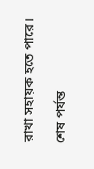রাখা সহায়ক হতে পারে।

শেষ পর্যন্ত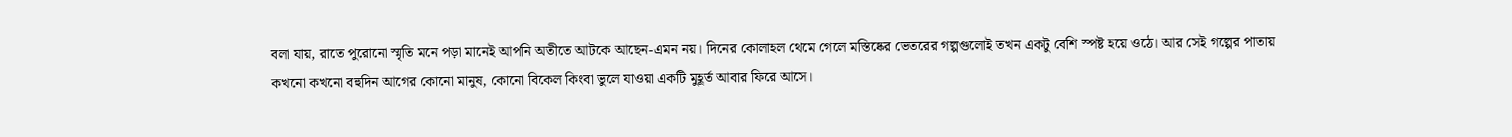বলা যায়, রাতে পুরোনো স্মৃতি মনে পড়া মানেই আপনি অতীতে আটকে আছেন-এমন নয়। দিনের কোলাহল থেমে গেলে মস্তিষ্কের ভেতরের গল্পগুলোই তখন একটু বেশি স্পষ্ট হয়ে ওঠে। আর সেই গল্পের পাতায় কখনো কখনো বহুদিন আগের কোনো মানুষ, কোনো বিকেল কিংবা ভুলে যাওয়া একটি মুহূর্ত আবার ফিরে আসে।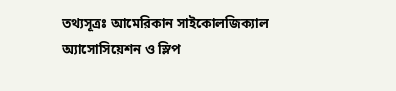তথ্যসূত্রঃ আমেরিকান সাইকোলজিক্যাল অ্যাসোসিয়েশন ও স্লিপ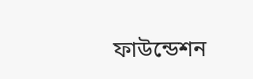ফাউন্ডেশন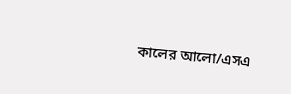কালের আলো/এসএ